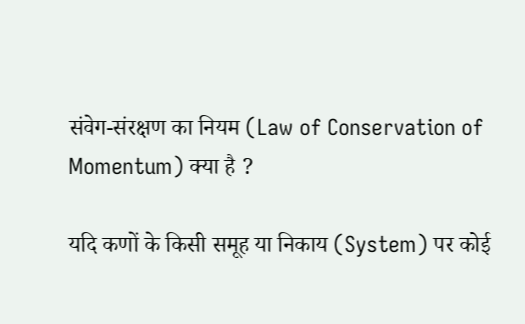संवेग-संरक्षण का नियम (Law of Conservation of Momentum) क्या है ?

यदि कणों के किसी समूह या निकाय (System) पर कोई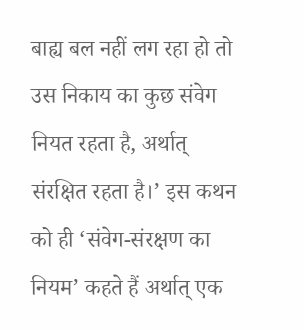बाह्य बल नहीं लग रहा हो तो उस निकाय का कुछ संवेग नियत रहता है, अर्थात् संरक्षित रहता है।’ इस कथन को ही ‘संवेग-संरक्षण का नियम’ कहते हैं अर्थात् एक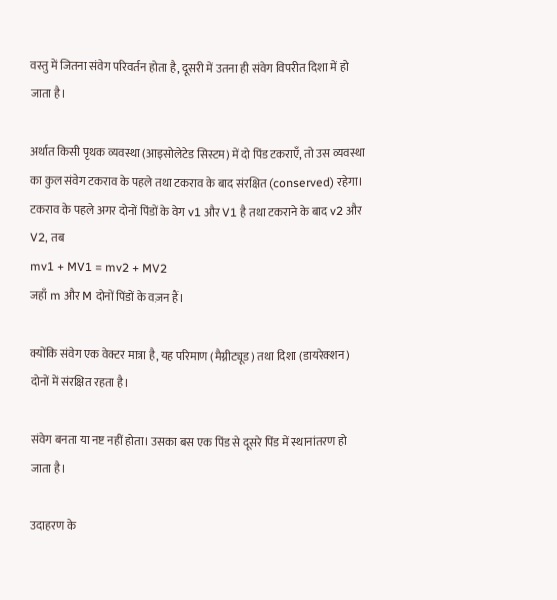वस्तु में जितना संवेग परिवर्तन होता है, दूसरी में उतना ही संवेग विपरीत दिशा में हो जाता है।

अर्थात किसी पृथक व्यवस्था (आइसोलेटेड सिस्टम) में दो पिंड टकराएँ, तो उस व्यवस्था का कुल संवेग टकराव के पहले तथा टकराव के बाद संरक्षित (conserved) रहेगा। टकराव के पहले अगर दोनों पिंडों के वेग v1 और V1 है तथा टकराने के बाद v2 और V2, तब
mv1 + MV1 = mv2 + MV2
जहाँ m और M दोनों पिंडों के वज़न हैं।

क्योंकि संवेग एक वेक्टर मात्रा है, यह परिमाण (मैग्नीट्यूड) तथा दिशा (डायरेक्शन) दोनों में संरक्षित रहता है।

संवेग बनता या नष्ट नहीं होता। उसका बस एक पिंड से दूसरे पिंड में स्थानांतरण हो जाता है।

उदाहरण के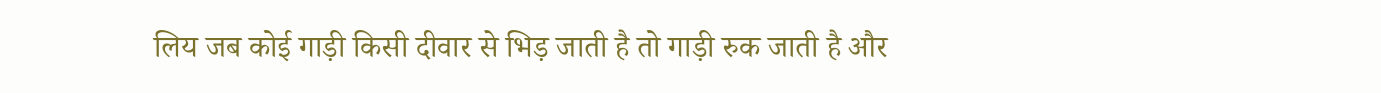लिय जब कोई गाड़ी किसी दीवार से भिड़ जाती है तो गाड़ी रुक जाती है और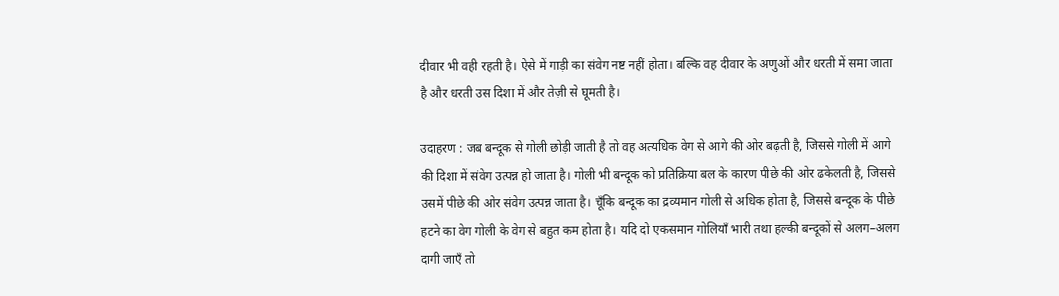दीवार भी वही रहती है। ऐसे में गाड़ी का संवेग नष्ट नहीं होता। बल्कि वह दीवार के अणुओं और धरती में समा जाता है और धरती उस दिशा में और तेज़ी से घूमती है।

उदाहरण : जब बन्दूक से गोली छोड़ी जाती है तो वह अत्यधिक वेग से आगे की ओर बढ़ती है, जिससे गोली में आगे की दिशा में संवेग उत्पन्न हो जाता है। गोली भी बन्दूक को प्रतिक्रिया बल के कारण पीछे की ओर ढकेलती है, जिससे उसमें पीछे की ओर संवेग उत्पन्न जाता है। चूँकि बन्दूक का द्रव्यमान गोली से अधिक होता है, जिससे बन्दूक के पीछे हटने का वेग गोली के वेग से बहुत कम होता है। यदि दो एकसमान गोलियाँ भारी तथा हल्की बन्दूकों से अलग–अलग दागी जाएँ तो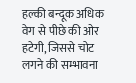हल्की बन्दूक अधिक वेग से पीछे की ओर हटेगी, जिससे चोट लगने की सम्भावना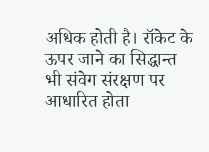अधिक होती है। रॉकेट के ऊपर जाने का सिद्धान्त भी संवेग संरक्षण पर आधारित होता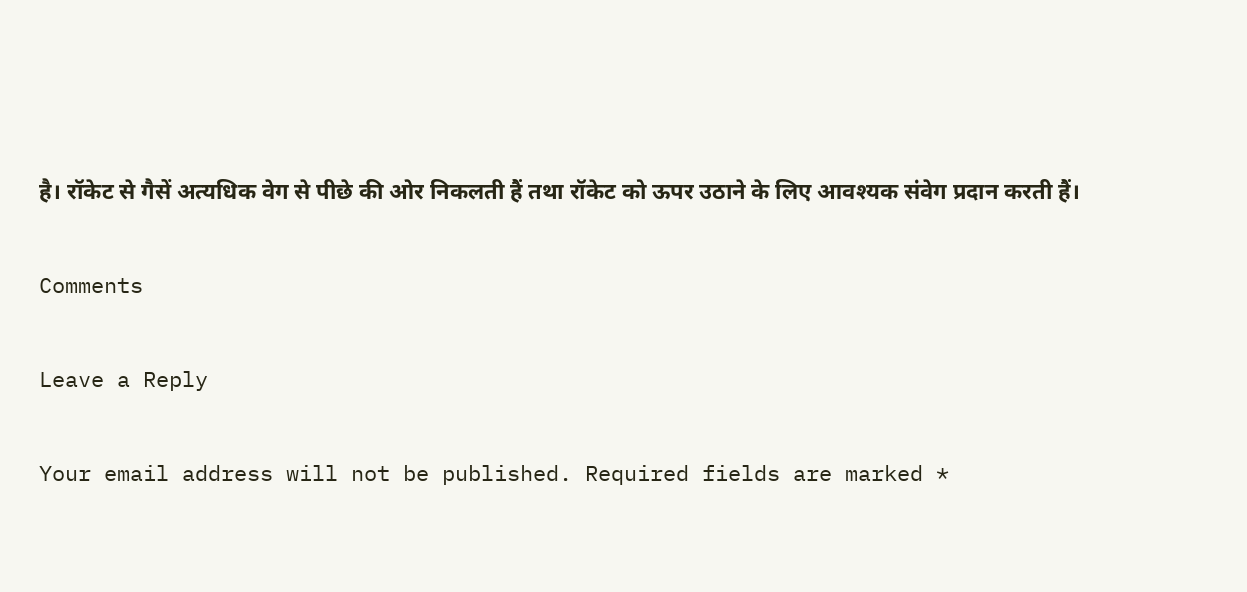है। रॉकेट से गैसें अत्यधिक वेग से पीछे की ओर निकलती हैं तथा रॉकेट को ऊपर उठाने के लिए आवश्यक संवेग प्रदान करती हैं।

Comments

Leave a Reply

Your email address will not be published. Required fields are marked *